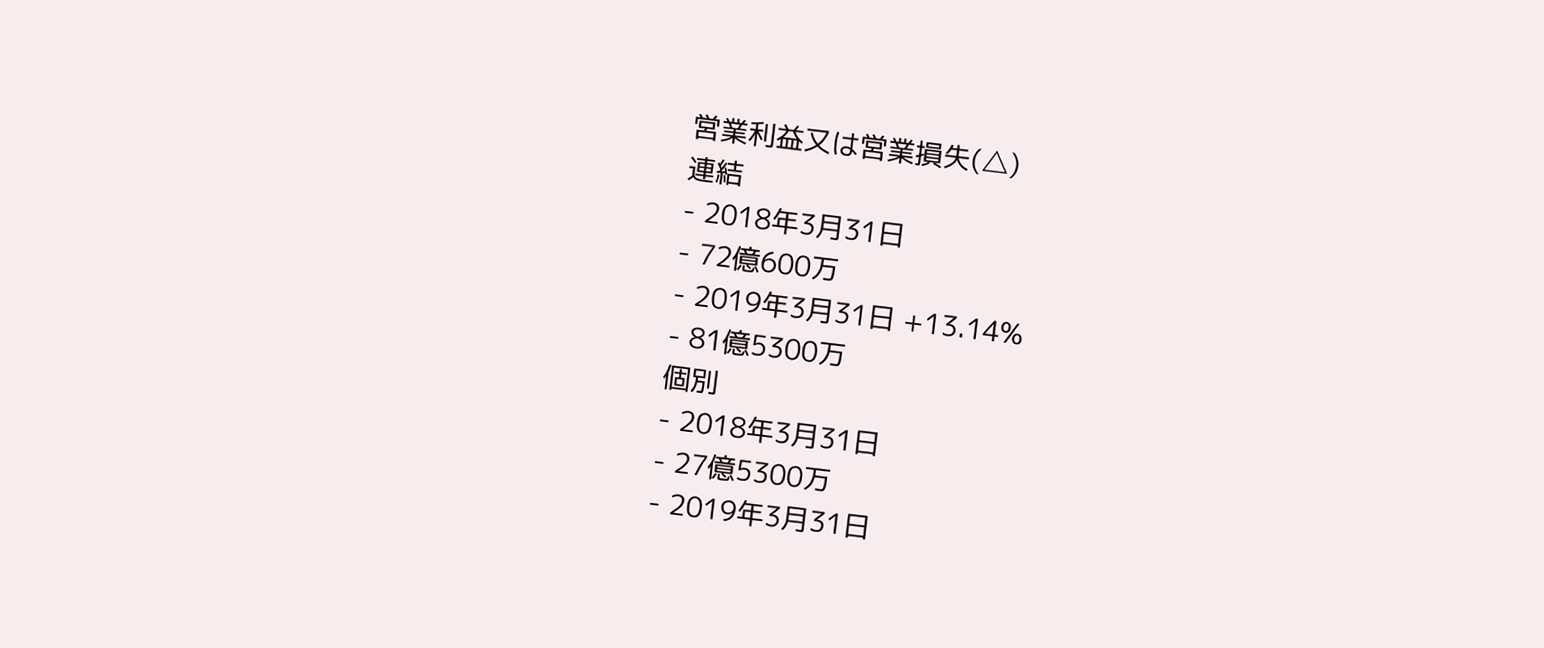営業利益又は営業損失(△)
連結
- 2018年3月31日
- 72億600万
- 2019年3月31日 +13.14%
- 81億5300万
個別
- 2018年3月31日
- 27億5300万
- 2019年3月31日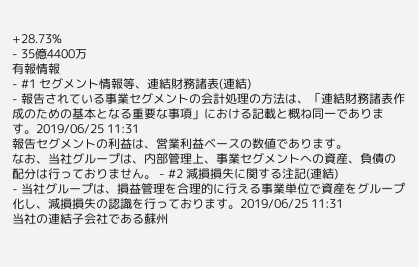+28.73%
- 35億4400万
有報情報
- #1 セグメント情報等、連結財務諸表(連結)
- 報告されている事業セグメントの会計処理の方法は、「連結財務諸表作成のための基本となる重要な事項」における記載と概ね同一であります。2019/06/25 11:31
報告セグメントの利益は、営業利益ベースの数値であります。
なお、当社グループは、内部管理上、事業セグメントへの資産、負債の配分は行っておりません。 - #2 減損損失に関する注記(連結)
- 当社グループは、損益管理を合理的に行える事業単位で資産をグループ化し、減損損失の認識を行っております。2019/06/25 11:31
当社の連結子会社である蘇州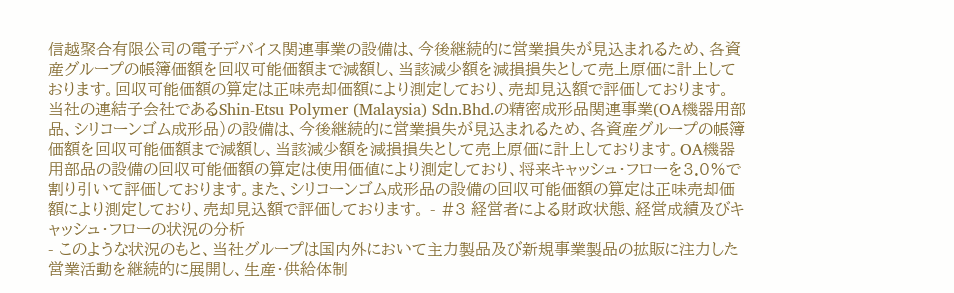信越聚合有限公司の電子デバイス関連事業の設備は、今後継続的に営業損失が見込まれるため、各資産グループの帳簿価額を回収可能価額まで減額し、当該減少額を減損損失として売上原価に計上しております。回収可能価額の算定は正味売却価額により測定しており、売却見込額で評価しております。
当社の連結子会社であるShin-Etsu Polymer (Malaysia) Sdn.Bhd.の精密成形品関連事業(OA機器用部品、シリコーンゴム成形品)の設備は、今後継続的に営業損失が見込まれるため、各資産グループの帳簿価額を回収可能価額まで減額し、当該減少額を減損損失として売上原価に計上しております。OA機器用部品の設備の回収可能価額の算定は使用価値により測定しており、将来キャッシュ・フローを3.0%で割り引いて評価しております。また、シリコーンゴム成形品の設備の回収可能価額の算定は正味売却価額により測定しており、売却見込額で評価しております。 - #3 経営者による財政状態、経営成績及びキャッシュ・フローの状況の分析
- このような状況のもと、当社グループは国内外において主力製品及び新規事業製品の拡販に注力した営業活動を継続的に展開し、生産・供給体制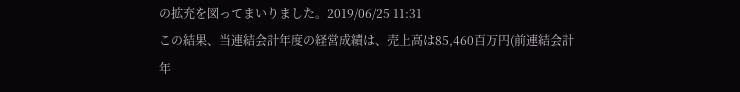の拡充を図ってまいりました。2019/06/25 11:31
この結果、当連結会計年度の経営成績は、売上高は85,460百万円(前連結会計年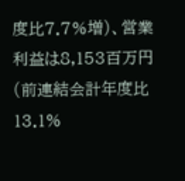度比7.7%増)、営業利益は8,153百万円(前連結会計年度比13.1%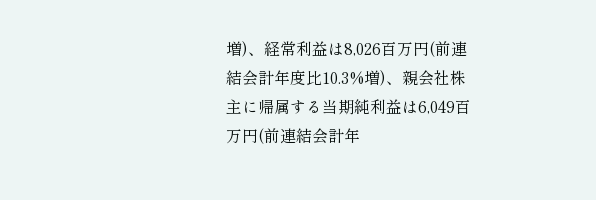増)、経常利益は8,026百万円(前連結会計年度比10.3%増)、親会社株主に帰属する当期純利益は6,049百万円(前連結会計年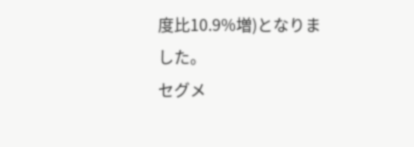度比10.9%増)となりました。
セグメ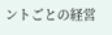ントごとの経営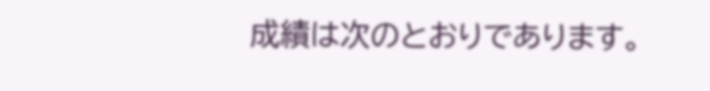成績は次のとおりであります。